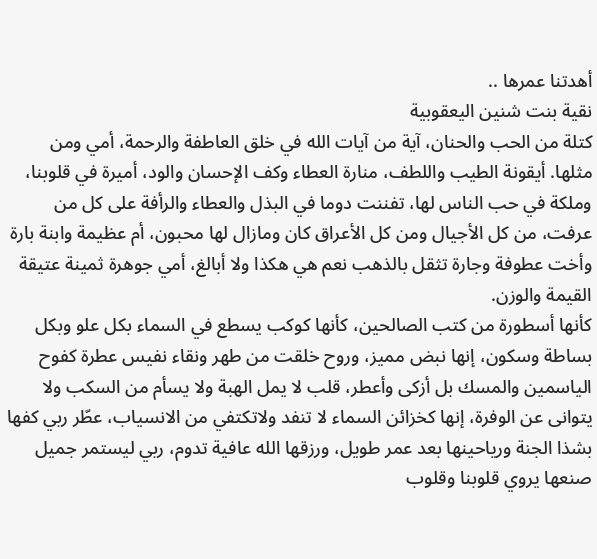أهدتنا عمرها ..
نقية بنت شنين اليعقوبية
كتلة من الحب والحنان، آية من آيات الله في خلق العاطفة والرحمة، أمي ومن مثلها. أيقونة الطيب واللطف، منارة العطاء وكف الإحسان والود، أميرة في قلوبنا، وملكة في حب الناس لها، تفننت دوما في البذل والعطاء والرأفة على كل من عرفت، من كل الأجيال ومن كل الأعراق كان ومازال لها محبون، أم عظيمة وابنة بارة وأخت عطوفة وجارة تثقل بالذهب نعم هي هكذا ولا أبالغ، أمي جوهرة ثمينة عتيقة القيمة والوزن.
كأنها أسطورة من كتب الصالحين، كأنها كوكب يسطع في السماء بكل علو وبكل بساطة وسكون، إنها نبض مميز، وروح خلقت من طهر ونقاء نفيس عطرة كفوح الياسمين والمسك بل أزكى وأعطر، قلب لا يمل الهبة ولا يسأم من السكب ولا يتوانى عن الوفرة، إنها كخزائن السماء لا تنفد ولاتكتفي من الانسياب، عطّر ربي كفها بشذا الجنة ورياحينها بعد عمر طويل، ورزقها الله عافية تدوم، ربي ليستمر جميل صنعها يروي قلوبنا وقلوب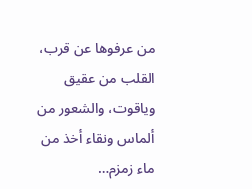من عرفوها عن قرب، القلب من عقيق وياقوت، والشعور من ألماس ونقاء أخذ من ماء زمزم…